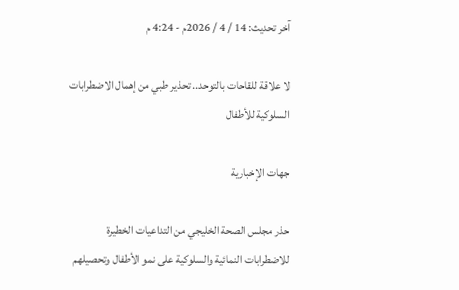آخر تحديث: 14 / 4 / 2026م - 4:24 م

لا علاقة للقاحات بالتوحد.. تحذير طبي من إهمال الاضطرابات السلوكية للأطفال

جهات الإخبارية

حذر مجلس الصحة الخليجي من التداعيات الخطيرة للاضطرابات النمائية والسلوكية على نمو الأطفال وتحصيلهم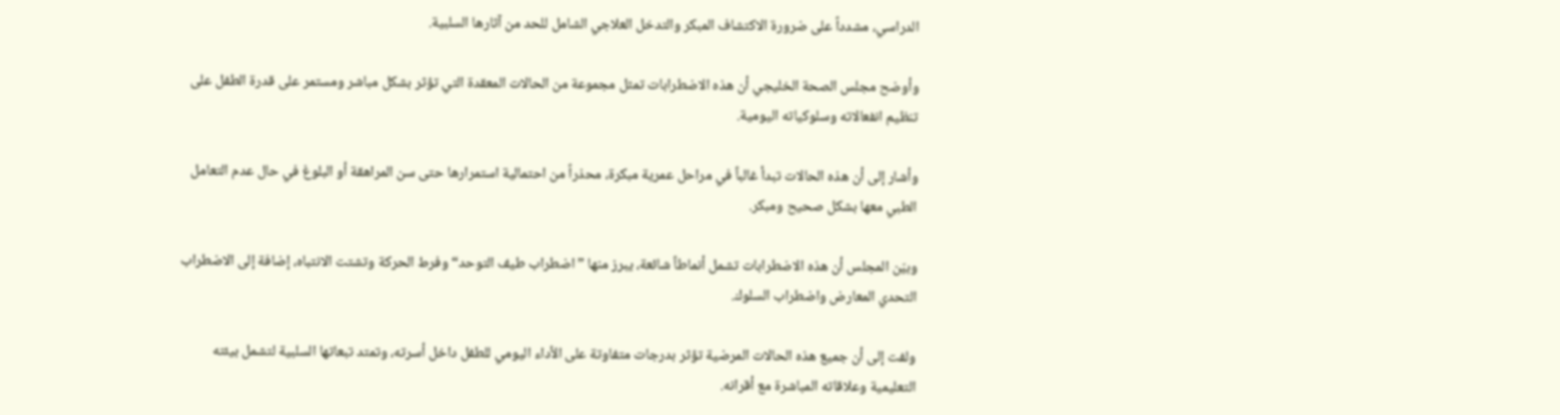الدراسي، مشدداً على ضرورة الاكتشاف المبكر والتدخل العلاجي الشامل للحد من آثارها السلبية.

وأوضح مجلس الصحة الخليجي أن هذه الاضطرابات تمثل مجموعة من الحالات المعقدة التي تؤثر بشكل مباشر ومستمر على قدرة الطفل على تنظيم انفعالاته وسلوكياته اليومية.

وأشار إلى أن هذه الحالات تبدأ غالباً في مراحل عمرية مبكرة، محذراً من احتمالية استمرارها حتى سن المراهقة أو البلوغ في حال عدم التعامل الطبي معها بشكل صحيح ومبكر.

وبيّن المجلس أن هذه الاضطرابات تشمل أنماطاً شائعة، يبرز منها ”اضطراب طيف التوحد“ وفرط الحركة وتشتت الانتباه، إضافة إلى الاضطراب التحدي المعارض واضطراب السلوك.

ولفت إلى أن جميع هذه الحالات المرضية تؤثر بدرجات متفاوتة على الأداء اليومي للطفل داخل أسرته، وتمتد تبعاتها السلبية لتشمل بيئته التعليمية وعلاقاته المباشرة مع أقرانه.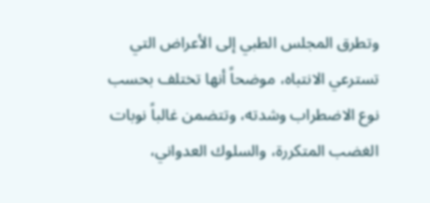وتطرق المجلس الطبي إلى الأعراض التي تسترعي الانتباه، موضحاً أنها تختلف بحسب نوع الاضطراب وشدته، وتتضمن غالباً نوبات الغضب المتكررة، والسلوك العدواني،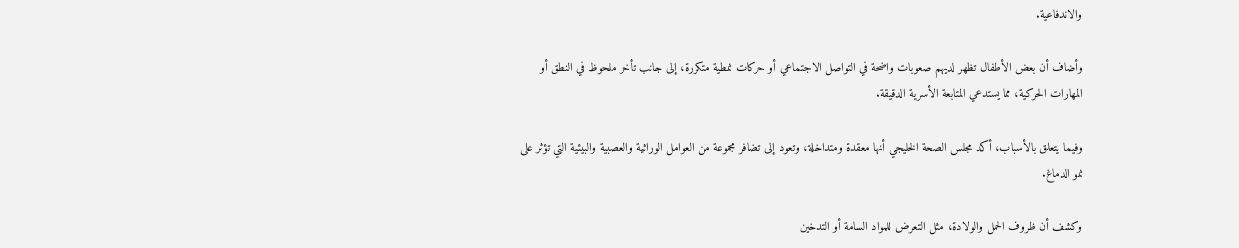والاندفاعية.

وأضاف أن بعض الأطفال تظهر لديهم صعوبات واضحة في التواصل الاجتماعي أو حركات نمطية متكررة، إلى جانب تأخر ملحوظ في النطق أو المهارات الحركية، مما يستدعي المتابعة الأسرية الدقيقة.

وفيما يتعلق بالأسباب، أكد مجلس الصحة الخليجي أنها معقدة ومتداخلة، وتعود إلى تضافر مجموعة من العوامل الوراثية والعصبية والبيئية التي تؤثر على نمو الدماغ.

وكشف أن ظروف الحمل والولادة، مثل التعرض للمواد السامة أو التدخين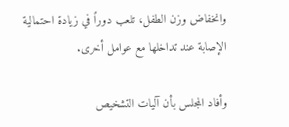وانخفاض وزن الطفل، تلعب دوراً في زيادة احتمالية الإصابة عند تداخلها مع عوامل أخرى.

وأفاد المجلس بأن آليات التشخيص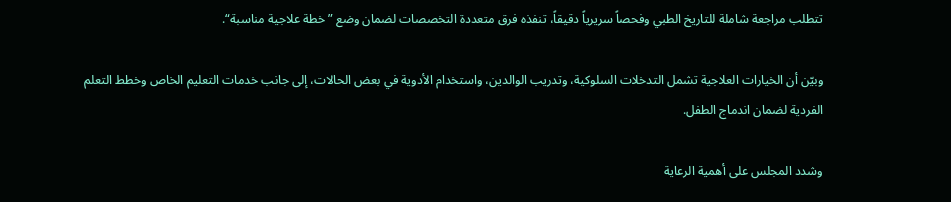تتطلب مراجعة شاملة للتاريخ الطبي وفحصاً سريرياً دقيقاً، تنفذه فرق متعددة التخصصات لضمان وضع ”خطة علاجية مناسبة“.

وبيّن أن الخيارات العلاجية تشمل التدخلات السلوكية، وتدريب الوالدين، واستخدام الأدوية في بعض الحالات، إلى جانب خدمات التعليم الخاص وخطط التعلم الفردية لضمان اندماج الطفل.

وشدد المجلس على أهمية الرعاية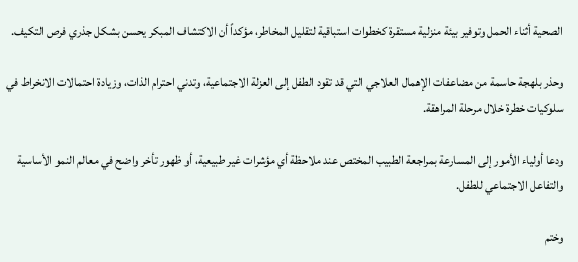الصحية أثناء الحمل وتوفير بيئة منزلية مستقرة كخطوات استباقية لتقليل المخاطر، مؤكداً أن الاكتشاف المبكر يحسن بشكل جذري فرص التكيف.

وحذر بلهجة حاسمة من مضاعفات الإهمال العلاجي التي قد تقود الطفل إلى العزلة الاجتماعية، وتدني احترام الذات، وزيادة احتمالات الانخراط في سلوكيات خطرة خلال مرحلة المراهقة.

ودعا أولياء الأمور إلى المسارعة بمراجعة الطبيب المختص عند ملاحظة أي مؤشرات غير طبيعية، أو ظهور تأخر واضح في معالم النمو الأساسية والتفاعل الاجتماعي للطفل.

وختم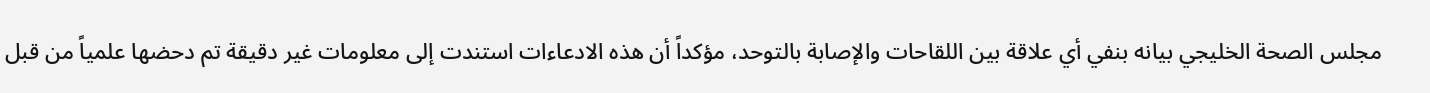مجلس الصحة الخليجي بيانه بنفي أي علاقة بين اللقاحات والإصابة بالتوحد، مؤكداً أن هذه الادعاءات استندت إلى معلومات غير دقيقة تم دحضها علمياً من قبل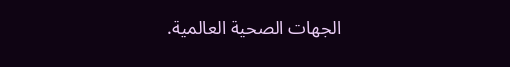الجهات الصحية العالمية.